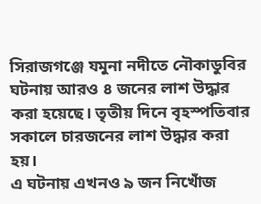সিরাজগঞ্জে যমুনা নদীতে নৌকাডুবির ঘটনায় আরও ৪ জনের লাশ উদ্ধার করা হয়েছে। তৃতীয় দিনে বৃহস্পতিবার সকালে চারজনের লাশ উদ্ধার করা হয়।
এ ঘটনায় এখনও ৯ জন নিখোঁজ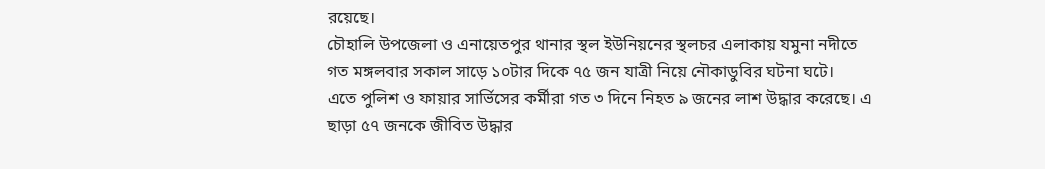রয়েছে।
চৌহালি উপজেলা ও এনায়েতপুর থানার স্থল ইউনিয়নের স্থলচর এলাকায় যমুনা নদীতে গত মঙ্গলবার সকাল সাড়ে ১০টার দিকে ৭৫ জন যাত্রী নিয়ে নৌকাডুবির ঘটনা ঘটে।
এতে পুলিশ ও ফায়ার সার্ভিসের কর্মীরা গত ৩ দিনে নিহত ৯ জনের লাশ উদ্ধার করেছে। এ ছাড়া ৫৭ জনকে জীবিত উদ্ধার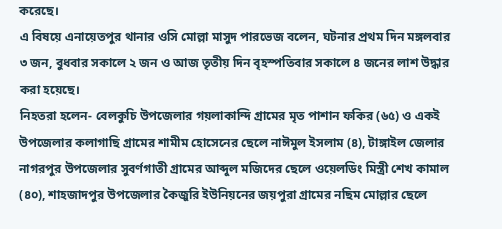করেছে।
এ বিষয়ে এনায়েতপুর থানার ওসি মোল্লা মাসুদ পারভেজ বলেন, ঘটনার প্রথম দিন মঙ্গলবার ৩ জন, বুধবার সকালে ২ জন ও আজ তৃতীয় দিন বৃহস্পতিবার সকালে ৪ জনের লাশ উদ্ধার করা হয়েছে।
নিহতরা হলেন- বেলকুচি উপজেলার গয়লাকান্দি গ্রামের মৃত পাশান ফকির (৬৫) ও একই উপজেলার কলাগাছি গ্রামের শামীম হোসেনের ছেলে নাঈমুল ইসলাম (৪), টাঙ্গাইল জেলার নাগরপুর উপজেলার সুবর্ণগাতী গ্রামের আব্দুল মজিদের ছেলে ওয়েলডিং মিস্ত্রী শেখ কামাল (৪০), শাহজাদপুর উপজেলার কৈজুরি ইউনিয়নের জয়পুরা গ্রামের নছিম মোল্লার ছেলে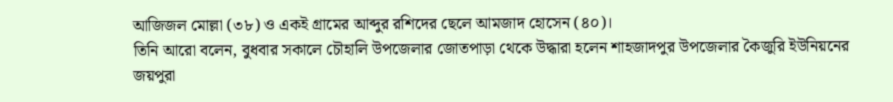আজিজল মোল্লা (৩৮) ও একই গ্রামের আব্দুর রশিদের ছেলে আমজাদ হোসেন (৪০)।
তিনি আরো বলেন, বুধবার সকালে চৌহালি উপজেলার জোতপাড়া থেকে উদ্ধারা হলেন শাহজাদপুর উপজেলার কৈজুরি ইউনিয়নের জয়পুরা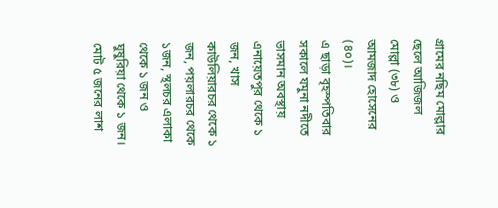গ্রামের নছিম মোল্লার ছেলে আজিজল মোল্লা (৩৮) ও আমজাদ হোসেনের (৪০)।
এ ছাড়া বৃহস্পতিবার সকালে যমুনা নদীতে ভাসমান অবস্থায় এনায়েতপুর থেকে ১ জন, খাস কাউলিয়ারচর থেকে ১ জন, পয়লারচর থেকে ১জন, স্থলচর এলাকা থেকে ১ জন ও ঘুষুরিয়া থেকে ১ জন। মোট ৫ জনের লাশ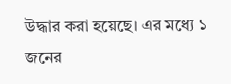উদ্ধার করা হয়েছে। এর মধ্যে ১ জনের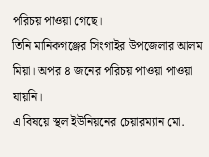পরিচয় পাওয়া গেছে।
তিনি মানিকগঞ্জের সিংগাইর উপজেলার আলম মিয়া। অপর ৪ জনের পরিচয় পাওয়া পাওয়া যায়নি।
এ বিষয়ে স্থল ইউনিয়নের চেয়ারম্যান মো.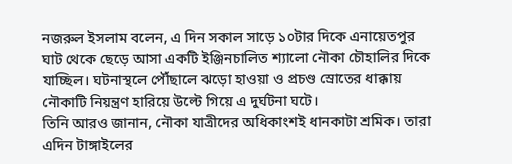নজরুল ইসলাম বলেন, এ দিন সকাল সাড়ে ১০টার দিকে এনায়েতপুর ঘাট থেকে ছেড়ে আসা একটি ইঞ্জিনচালিত শ্যালো নৌকা চৌহালির দিকে যাচ্ছিল। ঘটনাস্থলে পৌঁছালে ঝড়ো হাওয়া ও প্রচণ্ড স্রোতের ধাক্কায় নৌকাটি নিয়ন্ত্রণ হারিয়ে উল্টে গিয়ে এ দুর্ঘটনা ঘটে।
তিনি আরও জানান, নৌকা যাত্রীদের অধিকাংশই ধানকাটা শ্রমিক। তারা এদিন টাঙ্গাইলের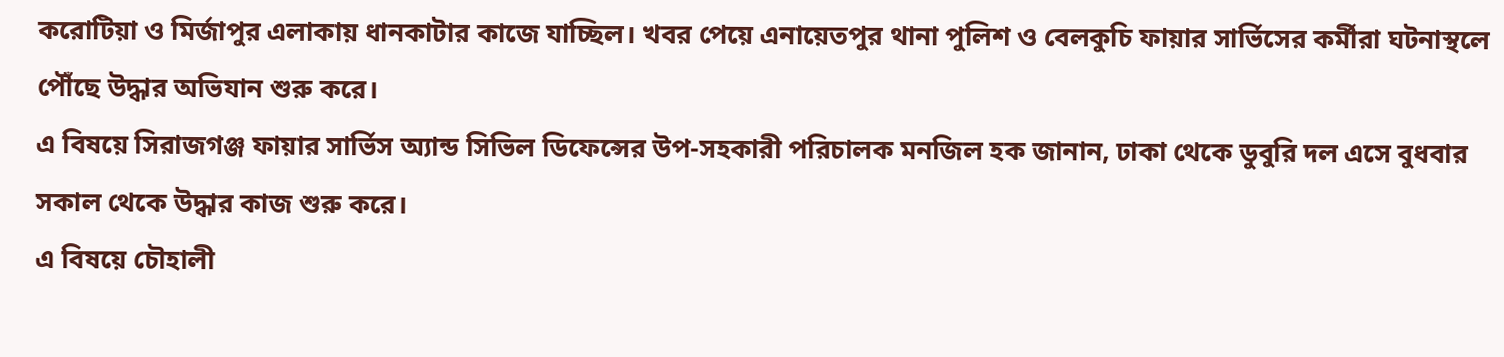করোটিয়া ও মির্জাপুর এলাকায় ধানকাটার কাজে যাচ্ছিল। খবর পেয়ে এনায়েতপুর থানা পুলিশ ও বেলকুচি ফায়ার সার্ভিসের কর্মীরা ঘটনাস্থলে পৌঁছে উদ্ধার অভিযান শুরু করে।
এ বিষয়ে সিরাজগঞ্জ ফায়ার সার্ভিস অ্যান্ড সিভিল ডিফেন্সের উপ-সহকারী পরিচালক মনজিল হক জানান, ঢাকা থেকে ডুবুরি দল এসে বুধবার সকাল থেকে উদ্ধার কাজ শুরু করে।
এ বিষয়ে চৌহালী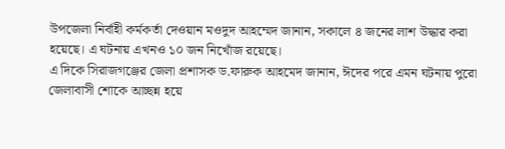উপজেলা নির্বাহী কর্মকর্তা দেওয়ান মওদুদ আহম্মেদ জানান, সকালে ৪ জনের লাশ উদ্ধার করা হয়েছে। এ ঘটনায় এখনও ১০ জন নিখোঁজ রয়েছে।
এ দিকে সিরাজগঞ্জের জেলা প্রশাসক ড.ফারুক আহমেদ জানান, ঈদের পরে এমন ঘটনায় পুরো জেলাবাসী শোকে আচ্ছন্ন হয়ে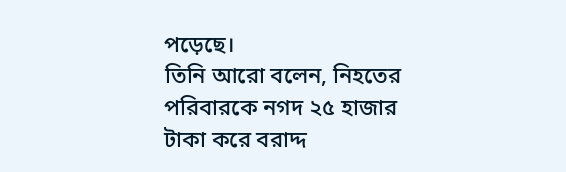পড়েছে।
তিনি আরো বলেন, নিহতের পরিবারকে নগদ ২৫ হাজার টাকা করে বরাদ্দ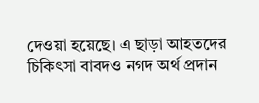দেওয়া হয়েছে। এ ছাড়া আহতদের চিকিৎসা বাবদও নগদ অর্থ প্রদান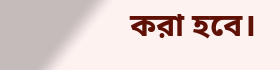করা হবে।